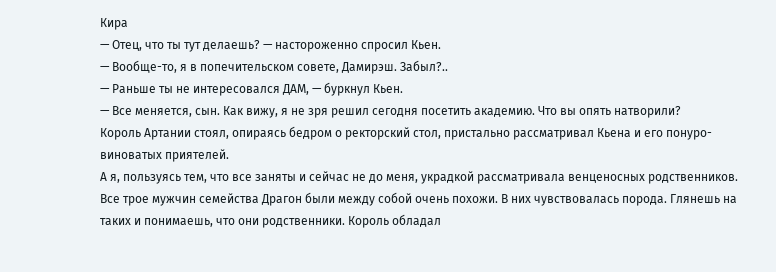Кира
— Отец, что ты тут делаешь? — настороженно спросил Кьен.
— Вообще-то, я в попечительском совете, Дамирэш. Забыл?..
— Раньше ты не интересовался ДАМ, — буркнул Кьен.
— Все меняется, сын. Как вижу, я не зря решил сегодня посетить академию. Что вы опять натворили?
Король Артании стоял, опираясь бедром о ректорский стол, пристально рассматривал Кьена и его понуро-виноватых приятелей.
А я, пользуясь тем, что все заняты и сейчас не до меня, украдкой рассматривала венценосных родственников. Все трое мужчин семейства Драгон были между собой очень похожи. В них чувствовалась порода. Глянешь на таких и понимаешь, что они родственники. Король обладал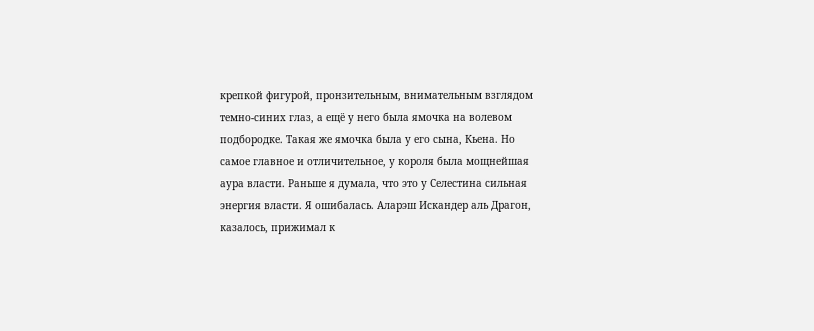крепкой фигурой, пронзительным, внимательным взглядом темно-синих глаз, а ещё у него была ямочка на волевом подбородке. Такая же ямочка была у его сына, Кьена. Но самое главное и отличительное, у короля была мощнейшая аура власти. Раньше я думала, что это у Селестина сильная энергия власти. Я ошибалась. Аларэш Искандер аль Драгон, казалось, прижимал к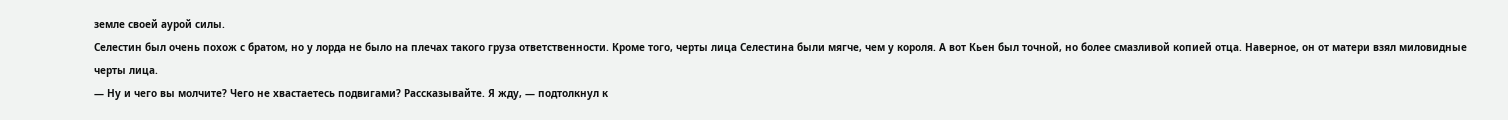земле своей аурой силы.
Селестин был очень похож с братом, но у лорда не было на плечах такого груза ответственности. Кроме того, черты лица Селестина были мягче, чем у короля. А вот Кьен был точной, но более смазливой копией отца. Наверное, он от матери взял миловидные черты лица.
— Ну и чего вы молчите? Чего не хвастаетесь подвигами? Рассказывайте. Я жду, — подтолкнул к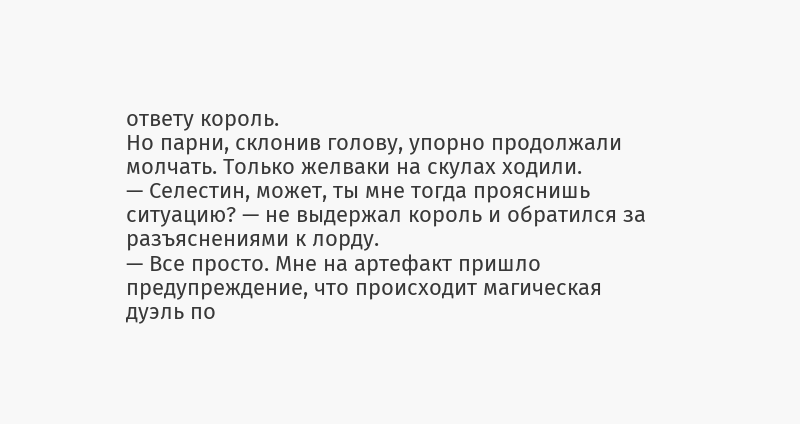ответу король.
Но парни, склонив голову, упорно продолжали молчать. Только желваки на скулах ходили.
— Селестин, может, ты мне тогда прояснишь ситуацию? — не выдержал король и обратился за разъяснениями к лорду.
— Все просто. Мне на артефакт пришло предупреждение, что происходит магическая дуэль по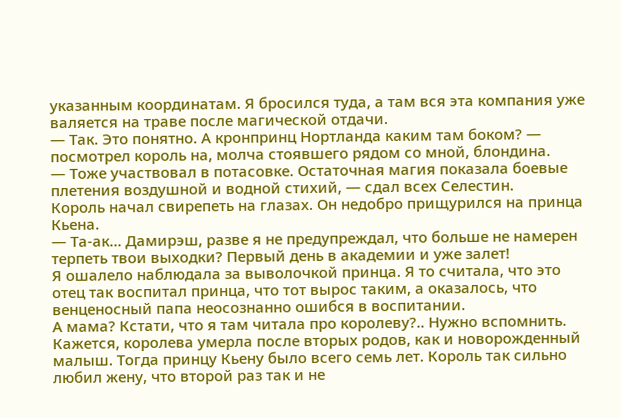указанным координатам. Я бросился туда, а там вся эта компания уже валяется на траве после магической отдачи.
— Так. Это понятно. А кронпринц Нортланда каким там боком? — посмотрел король на, молча стоявшего рядом со мной, блондина.
— Тоже участвовал в потасовке. Остаточная магия показала боевые плетения воздушной и водной стихий, — сдал всех Селестин.
Король начал свирепеть на глазах. Он недобро прищурился на принца Кьена.
— Та-ак… Дамирэш, разве я не предупреждал, что больше не намерен терпеть твои выходки? Первый день в академии и уже залет!
Я ошалело наблюдала за выволочкой принца. Я то считала, что это отец так воспитал принца, что тот вырос таким, а оказалось, что венценосный папа неосознанно ошибся в воспитании.
А мама? Кстати, что я там читала про королеву?.. Нужно вспомнить. Кажется, королева умерла после вторых родов, как и новорожденный малыш. Тогда принцу Кьену было всего семь лет. Король так сильно любил жену, что второй раз так и не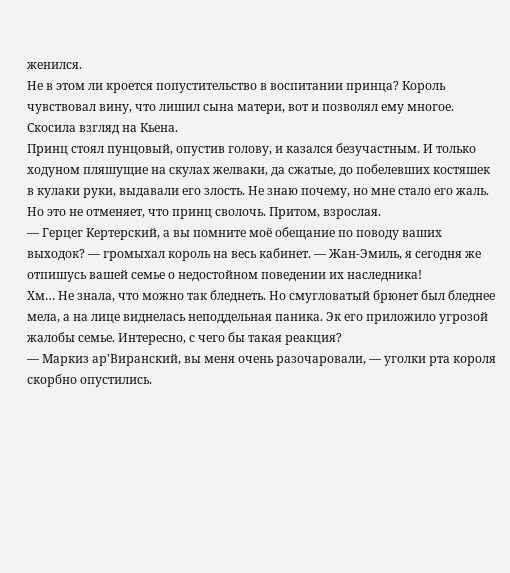женился.
Не в этом ли кроется попустительство в воспитании принца? Король чувствовал вину, что лишил сына матери, вот и позволял ему многое.
Скосила взгляд на Кьена.
Принц стоял пунцовый, опустив голову, и казался безучастным. И только ходуном пляшущие на скулах желваки, да сжатые, до побелевших костяшек в кулаки руки, выдавали его злость. Не знаю почему, но мне стало его жаль. Но это не отменяет, что принц сволочь. Притом, взрослая.
— Герцег Кертерский, а вы помните моё обещание по поводу ваших выходок? — громыхал король на весь кабинет. — Жан-Эмиль, я сегодня же отпишусь вашей семье о недостойном поведении их наследника!
Хм… Не знала, что можно так бледнеть. Но смугловатый брюнет был бледнее мела, а на лице виднелась неподдельная паника. Эк его приложило угрозой жалобы семье. Интересно, с чего бы такая реакция?
— Маркиз ар'Виранский, вы меня очень разочаровали, — уголки рта короля скорбно опустились.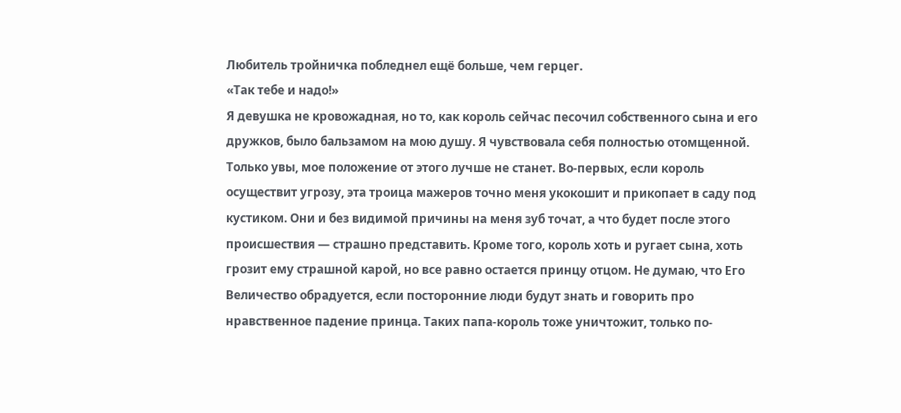Любитель тройничка побледнел ещё больше, чем герцег.
«Так тебе и надо!»
Я девушка не кровожадная, но то, как король сейчас песочил собственного сына и его дружков, было бальзамом на мою душу. Я чувствовала себя полностью отомщенной.
Только увы, мое положение от этого лучше не станет. Во-первых, если король осуществит угрозу, эта троица мажеров точно меня укокошит и прикопает в саду под кустиком. Они и без видимой причины на меня зуб точат, а что будет после этого происшествия — страшно представить. Кроме того, король хоть и ругает сына, хоть грозит ему страшной карой, но все равно остается принцу отцом. Не думаю, что Его Величество обрадуется, если посторонние люди будут знать и говорить про нравственное падение принца. Таких папа-король тоже уничтожит, только по-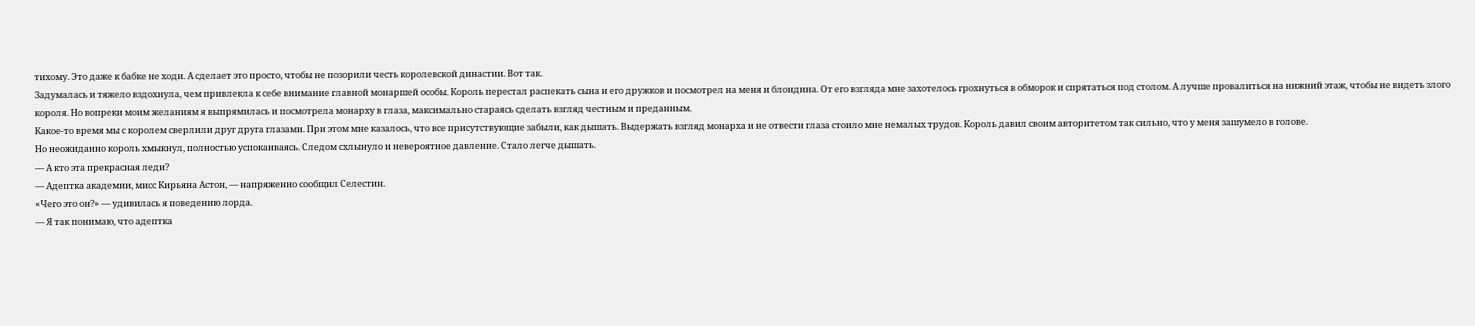тихому. Это даже к бабке не ходи. А сделает это просто, чтобы не позорили честь королевской династии. Вот так.
Задумалась и тяжело вздохнула, чем привлекла к себе внимание главной монаршей особы. Король перестал распекать сына и его дружков и посмотрел на меня и блондина. От его взгляда мне захотелось грохнуться в обморок и спрятаться под столом. А лучше провалиться на нижний этаж, чтобы не видеть злого короля. Но вопреки моим желаниям я выпрямилась и посмотрела монарху в глаза, максимально стараясь сделать взгляд честным и преданным.
Какое-то время мы с королем сверлили друг друга глазами. При этом мне казалось, что все присутствующие забыли, как дышать. Выдержать взгляд монарха и не отвести глаза стоило мне немалых трудов. Король давил своим авторитетом так сильно, что у меня зашумело в голове.
Но неожиданно король хмыкнул, полностью успокаиваясь. Следом схлынуло и невероятное давление. Стало легче дышать.
— А кто эта прекрасная леди?
— Адептка академии, мисс Кирьяна Астон, — напряженно сообщил Селестин.
«Чего это он?» — удивилась я поведению лорда.
— Я так понимаю, что адептка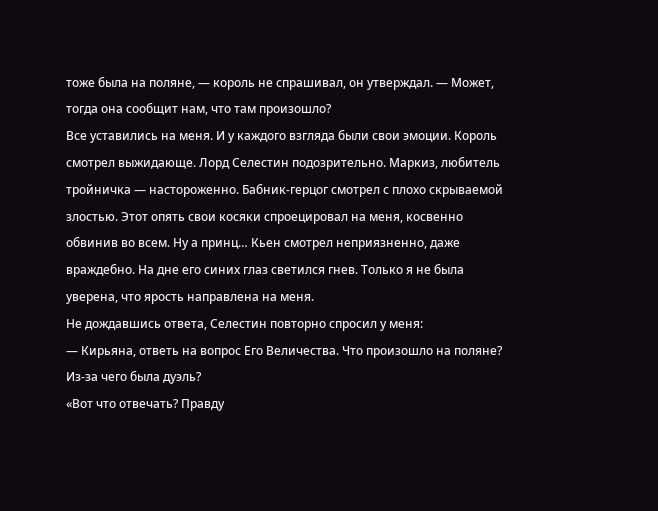тоже была на поляне, — король не спрашивал, он утверждал. — Может, тогда она сообщит нам, что там произошло?
Все уставились на меня. И у каждого взгляда были свои эмоции. Король смотрел выжидающе. Лорд Селестин подозрительно. Маркиз, любитель тройничка — настороженно. Бабник-герцог смотрел с плохо скрываемой злостью. Этот опять свои косяки спроецировал на меня, косвенно обвинив во всем. Ну а принц… Кьен смотрел неприязненно, даже враждебно. На дне его синих глаз светился гнев. Только я не была уверена, что ярость направлена на меня.
Не дождавшись ответа, Селестин повторно спросил у меня:
— Кирьяна, ответь на вопрос Его Величества. Что произошло на поляне? Из-за чего была дуэль?
«Вот что отвечать? Правду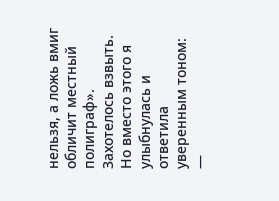нельзя, а ложь вмиг обличит местный полиграф».
Захотелось взвыть. Но вместо этого я улыбнулась и ответила уверенным тоном:
—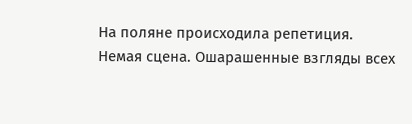На поляне происходила репетиция.
Немая сцена. Ошарашенные взгляды всех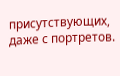присутствующих, даже с портретов.